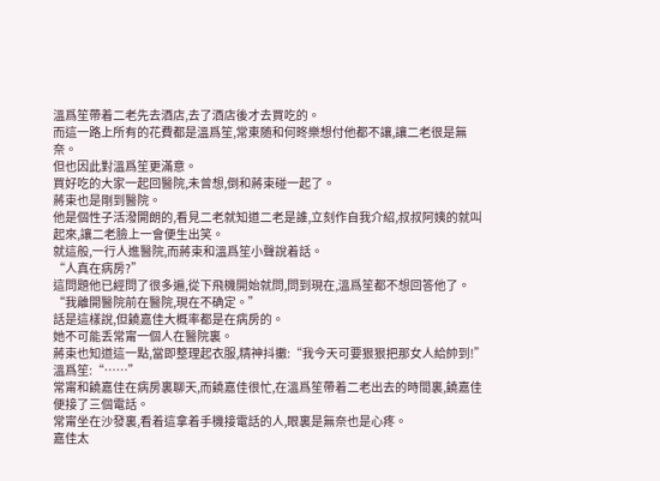溫爲笙帶着二老先去酒店,去了酒店後才去買吃的。
而這一路上所有的花費都是溫爲笙,常東随和何昸樂想付他都不讓,讓二老很是無奈。
但也因此對溫爲笙更滿意。
買好吃的大家一起回醫院,未曾想,倒和蔣束碰一起了。
蔣束也是剛到醫院。
他是個性子活潑開朗的,看見二老就知道二老是誰,立刻作自我介紹,叔叔阿姨的就叫起來,讓二老臉上一會便生出笑。
就這般,一行人進醫院,而蔣束和溫爲笙小聲說着話。
“人真在病房?”
這問題他已經問了很多遍,從下飛機開始就問,問到現在,溫爲笙都不想回答他了。
“我離開醫院前在醫院,現在不确定。”
話是這樣說,但饒嘉佳大概率都是在病房的。
她不可能丢常甯一個人在醫院裏。
蔣束也知道這一點,當即整理起衣服,精神抖擻:“我今天可要狠狠把那女人給帥到!”
溫爲笙:“……”
常甯和饒嘉佳在病房裏聊天,而饒嘉佳很忙,在溫爲笙帶着二老出去的時間裏,饒嘉佳便接了三個電話。
常甯坐在沙發裏,看着這拿着手機接電話的人,眼裏是無奈也是心疼。
嘉佳太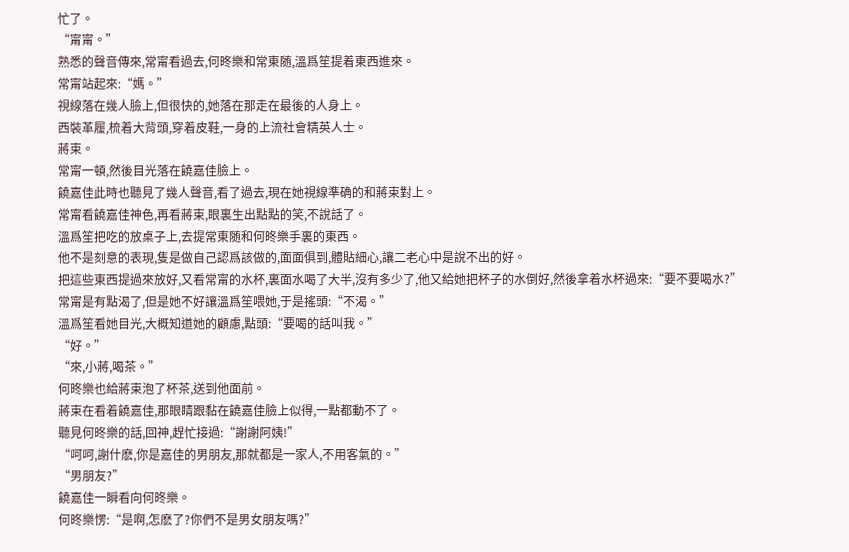忙了。
“甯甯。”
熟悉的聲音傳來,常甯看過去,何昸樂和常東随,溫爲笙提着東西進來。
常甯站起來:“媽。”
視線落在幾人臉上,但很快的,她落在那走在最後的人身上。
西裝革履,梳着大背頭,穿着皮鞋,一身的上流社會精英人士。
蔣束。
常甯一頓,然後目光落在饒嘉佳臉上。
饒嘉佳此時也聽見了幾人聲音,看了過去,現在她視線準确的和蔣束對上。
常甯看饒嘉佳神色,再看蔣束,眼裏生出點點的笑,不說話了。
溫爲笙把吃的放桌子上,去提常東随和何昸樂手裏的東西。
他不是刻意的表現,隻是做自己認爲該做的,面面俱到,體貼細心,讓二老心中是說不出的好。
把這些東西提過來放好,又看常甯的水杯,裏面水喝了大半,沒有多少了,他又給她把杯子的水倒好,然後拿着水杯過來:“要不要喝水?”
常甯是有點渴了,但是她不好讓溫爲笙喂她,于是搖頭:“不渴。”
溫爲笙看她目光,大概知道她的顧慮,點頭:“要喝的話叫我。”
“好。”
“來,小蔣,喝茶。”
何昸樂也給蔣束泡了杯茶,送到他面前。
蔣束在看着饒嘉佳,那眼睛跟黏在饒嘉佳臉上似得,一點都動不了。
聽見何昸樂的話,回神,趕忙接過:“謝謝阿姨!”
“呵呵,謝什麽,你是嘉佳的男朋友,那就都是一家人,不用客氣的。”
“男朋友?”
饒嘉佳一瞬看向何昸樂。
何昸樂愣:“是啊,怎麽了?你們不是男女朋友嗎?”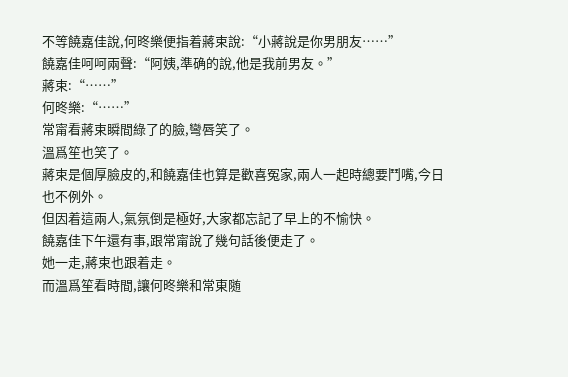不等饒嘉佳說,何昸樂便指着蔣束說:“小蔣說是你男朋友……”
饒嘉佳呵呵兩聲:“阿姨,準确的說,他是我前男友。”
蔣束:“……”
何昸樂:“……”
常甯看蔣束瞬間綠了的臉,彎唇笑了。
溫爲笙也笑了。
蔣束是個厚臉皮的,和饒嘉佳也算是歡喜冤家,兩人一起時總要鬥嘴,今日也不例外。
但因着這兩人,氣氛倒是極好,大家都忘記了早上的不愉快。
饒嘉佳下午還有事,跟常甯說了幾句話後便走了。
她一走,蔣束也跟着走。
而溫爲笙看時間,讓何昸樂和常東随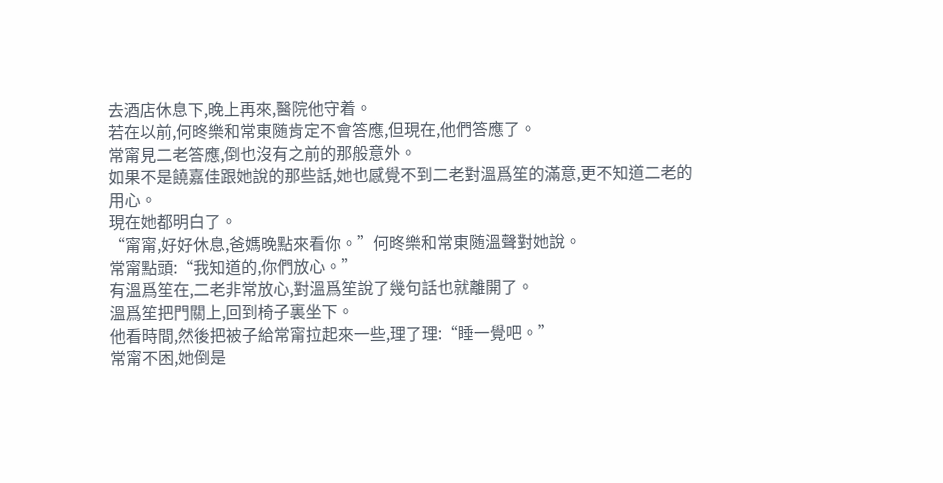去酒店休息下,晚上再來,醫院他守着。
若在以前,何昸樂和常東随肯定不會答應,但現在,他們答應了。
常甯見二老答應,倒也沒有之前的那般意外。
如果不是饒嘉佳跟她說的那些話,她也感覺不到二老對溫爲笙的滿意,更不知道二老的用心。
現在她都明白了。
“甯甯,好好休息,爸媽晚點來看你。”何昸樂和常東随溫聲對她說。
常甯點頭:“我知道的,你們放心。”
有溫爲笙在,二老非常放心,對溫爲笙說了幾句話也就離開了。
溫爲笙把門關上,回到椅子裏坐下。
他看時間,然後把被子給常甯拉起來一些,理了理:“睡一覺吧。”
常甯不困,她倒是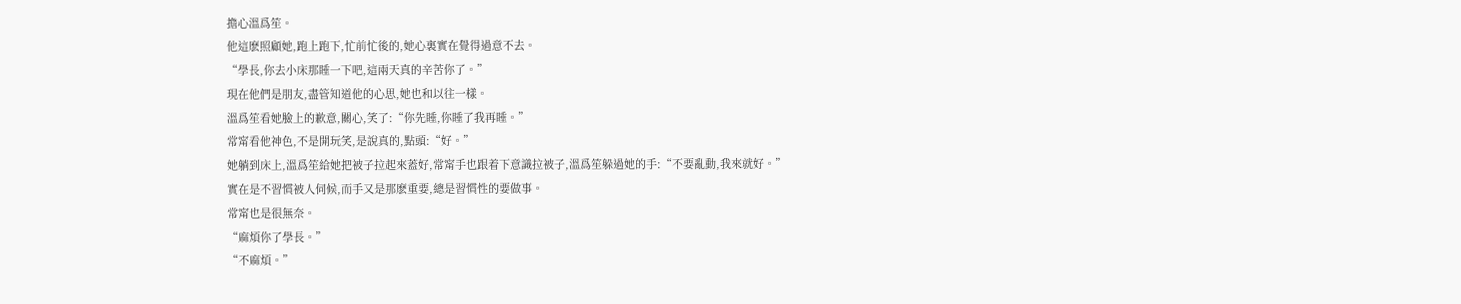擔心溫爲笙。
他這麽照顧她,跑上跑下,忙前忙後的,她心裏實在覺得過意不去。
“學長,你去小床那睡一下吧,這兩天真的辛苦你了。”
現在他們是朋友,盡管知道他的心思,她也和以往一樣。
溫爲笙看她臉上的歉意,關心,笑了:“你先睡,你睡了我再睡。”
常甯看他神色,不是開玩笑,是說真的,點頭:“好。”
她躺到床上,溫爲笙給她把被子拉起來蓋好,常甯手也跟着下意識拉被子,溫爲笙躲過她的手:“不要亂動,我來就好。”
實在是不習慣被人伺候,而手又是那麽重要,總是習慣性的要做事。
常甯也是很無奈。
“麻煩你了學長。”
“不麻煩。”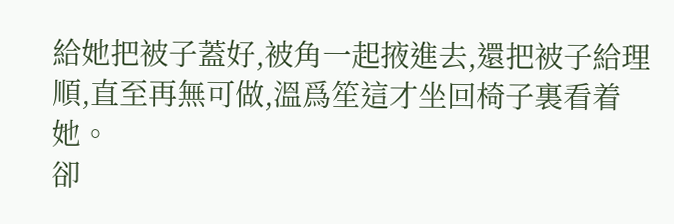給她把被子蓋好,被角一起掖進去,還把被子給理順,直至再無可做,溫爲笙這才坐回椅子裏看着她。
卻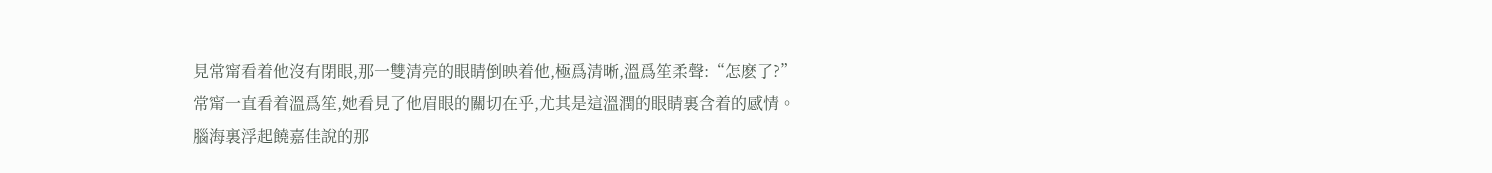見常甯看着他沒有閉眼,那一雙清亮的眼睛倒映着他,極爲清晰,溫爲笙柔聲:“怎麽了?”
常甯一直看着溫爲笙,她看見了他眉眼的關切在乎,尤其是這溫潤的眼睛裏含着的感情。
腦海裏浮起饒嘉佳說的那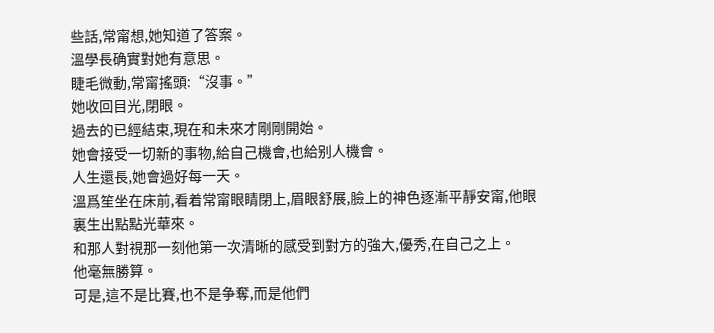些話,常甯想,她知道了答案。
溫學長确實對她有意思。
睫毛微動,常甯搖頭:“沒事。”
她收回目光,閉眼。
過去的已經結束,現在和未來才剛剛開始。
她會接受一切新的事物,給自己機會,也給别人機會。
人生還長,她會過好每一天。
溫爲笙坐在床前,看着常甯眼睛閉上,眉眼舒展,臉上的神色逐漸平靜安甯,他眼裏生出點點光華來。
和那人對視那一刻他第一次清晰的感受到對方的強大,優秀,在自己之上。
他毫無勝算。
可是,這不是比賽,也不是争奪,而是他們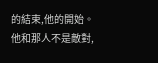的結束,他的開始。
他和那人不是敵對,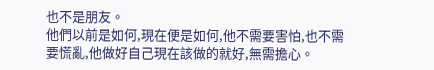也不是朋友。
他們以前是如何,現在便是如何,他不需要害怕,也不需要慌亂,他做好自己現在該做的就好,無需擔心。